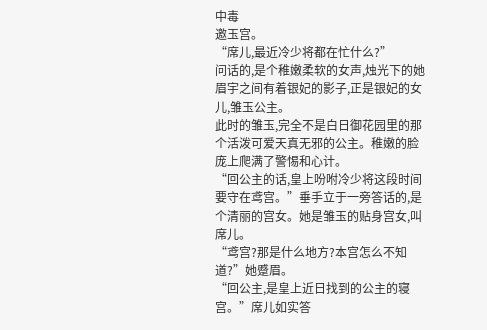中毒
邀玉宫。
“席儿,最近冷少将都在忙什么?”
问话的,是个稚嫩柔软的女声,烛光下的她眉宇之间有着银妃的影子,正是银妃的女儿,雏玉公主。
此时的雏玉,完全不是白日御花园里的那个活泼可爱天真无邪的公主。稚嫩的脸庞上爬满了警惕和心计。
“回公主的话,皇上吩咐冷少将这段时间要守在鸢宫。”垂手立于一旁答话的,是个清丽的宫女。她是雏玉的贴身宫女,叫席儿。
“鸢宫?那是什么地方?本宫怎么不知道?”她蹙眉。
“回公主,是皇上近日找到的公主的寝宫。”席儿如实答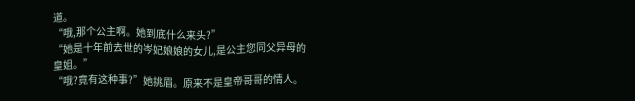道。
“哦,那个公主啊。她到底什么来头?”
“她是十年前去世的岑妃娘娘的女儿,是公主您同父异母的皇姐。”
“哦?竟有这种事?”她挑眉。原来不是皇帝哥哥的情人。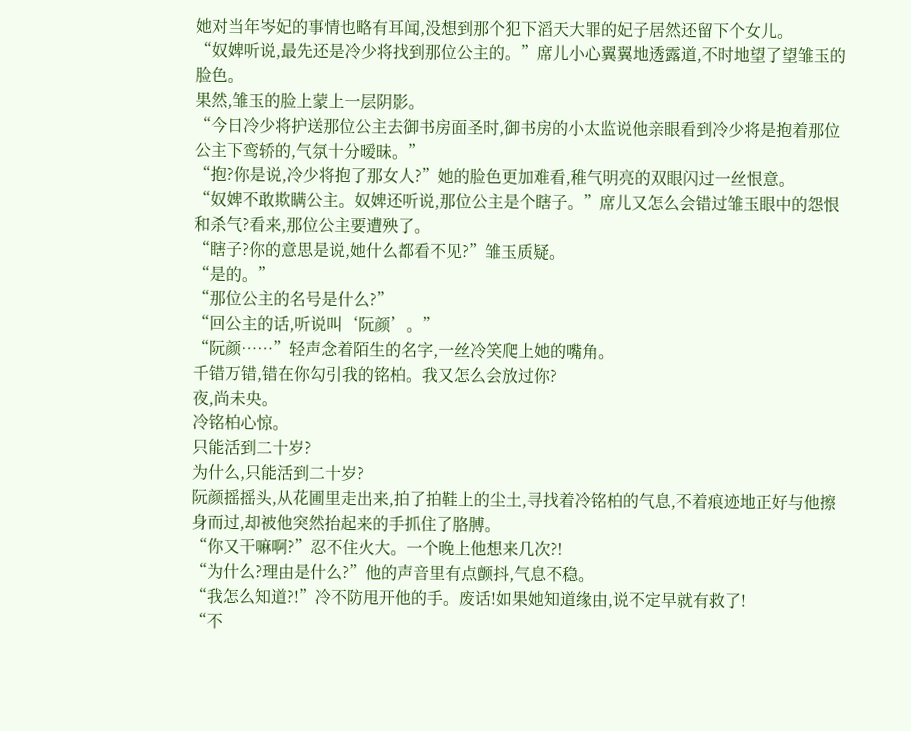她对当年岑妃的事情也略有耳闻,没想到那个犯下滔天大罪的妃子居然还留下个女儿。
“奴婢听说,最先还是冷少将找到那位公主的。”席儿小心翼翼地透露道,不时地望了望雏玉的脸色。
果然,雏玉的脸上蒙上一层阴影。
“今日冷少将护送那位公主去御书房面圣时,御书房的小太监说他亲眼看到冷少将是抱着那位公主下鸾轿的,气氛十分暧昧。”
“抱?你是说,冷少将抱了那女人?”她的脸色更加难看,稚气明亮的双眼闪过一丝恨意。
“奴婢不敢欺瞒公主。奴婢还听说,那位公主是个瞎子。”席儿又怎么会错过雏玉眼中的怨恨和杀气?看来,那位公主要遭殃了。
“瞎子?你的意思是说,她什么都看不见?”雏玉质疑。
“是的。”
“那位公主的名号是什么?”
“回公主的话,听说叫‘阮颜’。”
“阮颜……”轻声念着陌生的名字,一丝冷笑爬上她的嘴角。
千错万错,错在你勾引我的铭柏。我又怎么会放过你?
夜,尚未央。
冷铭柏心惊。
只能活到二十岁?
为什么,只能活到二十岁?
阮颜摇摇头,从花圃里走出来,拍了拍鞋上的尘土,寻找着冷铭柏的气息,不着痕迹地正好与他擦身而过,却被他突然抬起来的手抓住了胳膊。
“你又干嘛啊?”忍不住火大。一个晚上他想来几次?!
“为什么?理由是什么?”他的声音里有点颤抖,气息不稳。
“我怎么知道?!”冷不防甩开他的手。废话!如果她知道缘由,说不定早就有救了!
“不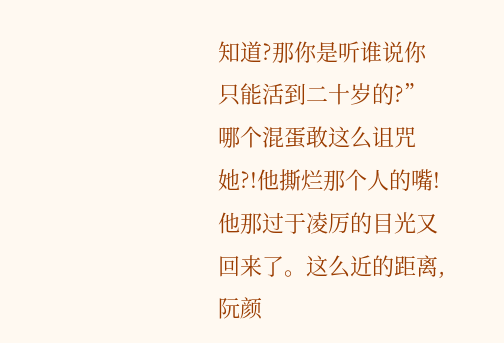知道?那你是听谁说你只能活到二十岁的?”哪个混蛋敢这么诅咒她?!他撕烂那个人的嘴!
他那过于凌厉的目光又回来了。这么近的距离,阮颜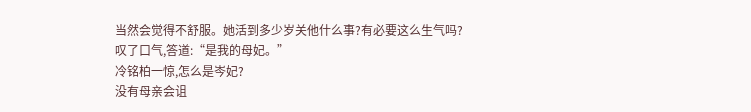当然会觉得不舒服。她活到多少岁关他什么事?有必要这么生气吗?
叹了口气,答道:“是我的母妃。”
冷铭柏一惊,怎么是岑妃?
没有母亲会诅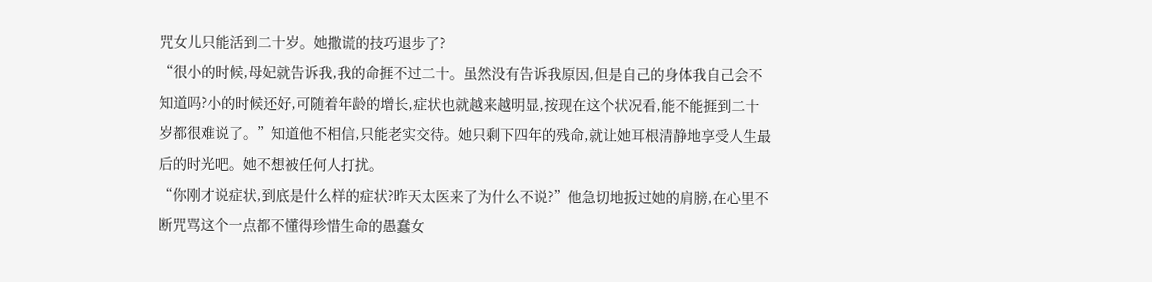咒女儿只能活到二十岁。她撒谎的技巧退步了?
“很小的时候,母妃就告诉我,我的命捱不过二十。虽然没有告诉我原因,但是自己的身体我自己会不知道吗?小的时候还好,可随着年龄的增长,症状也就越来越明显,按现在这个状况看,能不能捱到二十岁都很难说了。”知道他不相信,只能老实交待。她只剩下四年的残命,就让她耳根清静地享受人生最后的时光吧。她不想被任何人打扰。
“你刚才说症状,到底是什么样的症状?昨天太医来了为什么不说?”他急切地扳过她的肩膀,在心里不断咒骂这个一点都不懂得珍惜生命的愚蠢女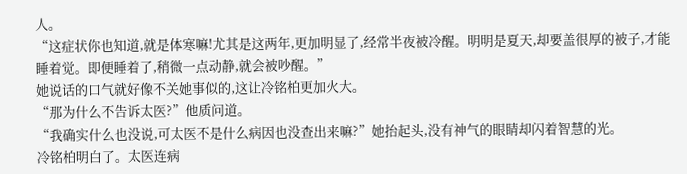人。
“这症状你也知道,就是体寒嘛!尤其是这两年,更加明显了,经常半夜被冷醒。明明是夏天,却要盖很厚的被子,才能睡着觉。即便睡着了,稍微一点动静,就会被吵醒。”
她说话的口气就好像不关她事似的,这让冷铭柏更加火大。
“那为什么不告诉太医?”他质问道。
“我确实什么也没说,可太医不是什么病因也没查出来嘛?”她抬起头,没有神气的眼睛却闪着智慧的光。
冷铭柏明白了。太医连病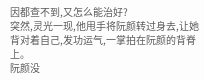因都查不到,又怎么能治好?
突然,灵光一现,他甩手将阮颜转过身去,让她背对着自己,发功运气,一掌拍在阮颜的背脊上。
阮颜没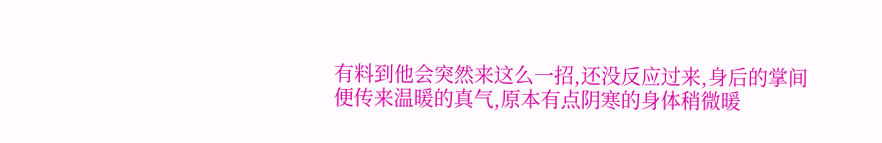有料到他会突然来这么一招,还没反应过来,身后的掌间便传来温暖的真气,原本有点阴寒的身体稍微暖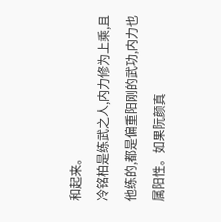和起来。
冷铭柏是练武之人,内力修为上乘,且他练的,都是偏重阳刚的武功,内力也属阳性。如果阮颜真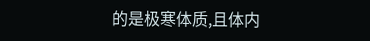的是极寒体质,且体内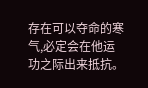存在可以夺命的寒气,必定会在他运功之际出来抵抗。